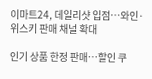이마트24, 데일리샷 입점…와인·위스키 판매 채널 확대

인기 상품 한정 판매…할인 쿠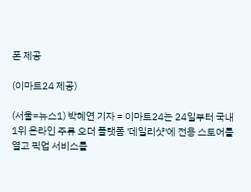폰 제공

(이마트24 제공)

(서울=뉴스1) 박혜연 기자 = 이마트24는 24일부터 국내 1위 온라인 주류 오더 플랫폼 '데일리샷'에 전용 스토어를 열고 픽업 서비스를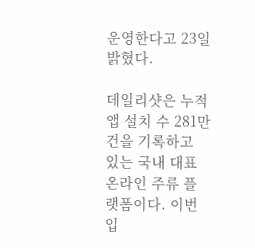운영한다고 23일 밝혔다.

데일리샷은 누적 앱 설치 수 281만 건을 기록하고 있는 국내 대표 온라인 주류 플랫폼이다. 이번 입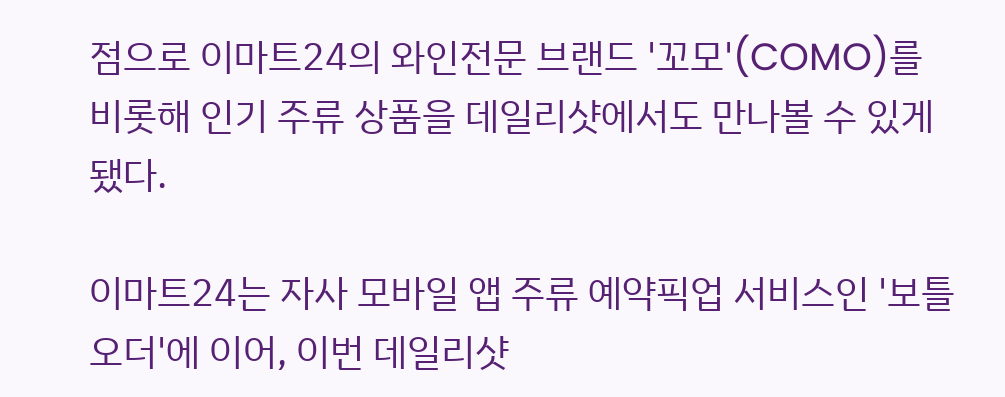점으로 이마트24의 와인전문 브랜드 '꼬모'(COMO)를 비롯해 인기 주류 상품을 데일리샷에서도 만나볼 수 있게 됐다.

이마트24는 자사 모바일 앱 주류 예약픽업 서비스인 '보틀오더'에 이어, 이번 데일리샷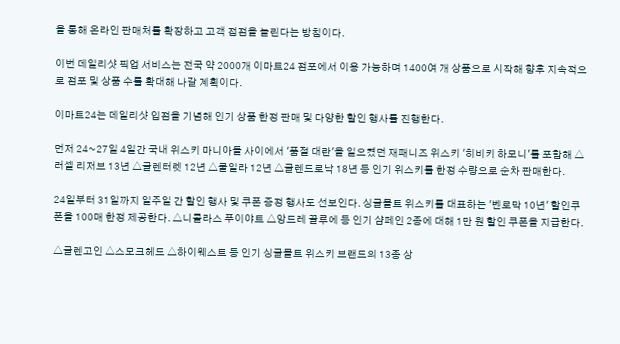을 통해 온라인 판매처를 확장하고 고객 접점을 늘린다는 방침이다.

이번 데일리샷 픽업 서비스는 전국 약 2000개 이마트24 점포에서 이용 가능하며 1400여 개 상품으로 시작해 향후 지속적으로 점포 및 상품 수를 확대해 나갈 계획이다.

이마트24는 데일리샷 입점을 기념해 인기 상품 한정 판매 및 다양한 할인 행사를 진행한다.

먼저 24~27일 4일간 국내 위스키 마니아들 사이에서 '품절 대란'을 일으켰던 재패니즈 위스키 '히비키 하모니'를 포함해 △러셀 리저브 13년 △글렌터렛 12년 △쿨일라 12년 △글렌드로낙 18년 등 인기 위스키를 한정 수량으로 순차 판매한다.

24일부터 31일까지 일주일 간 할인 행사 및 쿠폰 증정 행사도 선보인다. 싱글몰트 위스키를 대표하는 '벤로막 10년' 할인쿠폰을 100매 한정 제공한다. △니콜라스 푸이야트 △앙드레 끌루에 등 인기 샴페인 2종에 대해 1만 원 할인 쿠폰을 지급한다.

△글렌고인 △스모크헤드 △하이웨스트 등 인기 싱글몰트 위스키 브랜드의 13종 상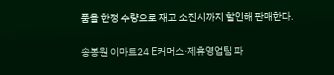품을 한정 수량으로 재고 소진시까지 할인해 판매한다.

송봉원 이마트24 E커머스·제휴영업팀 파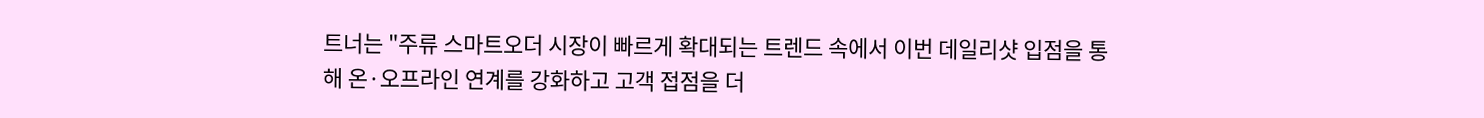트너는 "주류 스마트오더 시장이 빠르게 확대되는 트렌드 속에서 이번 데일리샷 입점을 통해 온·오프라인 연계를 강화하고 고객 접점을 더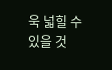욱 넓힐 수 있을 것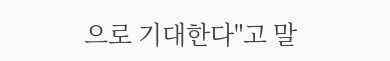으로 기대한다"고 말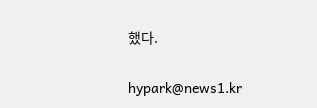했다.

hypark@news1.kr